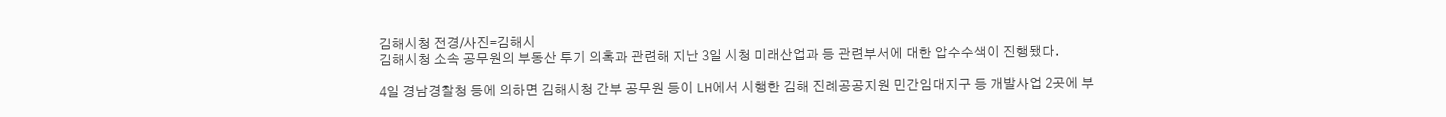김해시청 전경/사진=김해시
김해시청 소속 공무원의 부동산 투기 의혹과 관련해 지난 3일 시청 미래산업과 등 관련부서에 대한 압수수색이 진행됐다.

4일 경남경찰청 등에 의하면 김해시청 간부 공무원 등이 LH에서 시행한 김해 진례공공지원 민간임대지구 등 개발사업 2곳에 부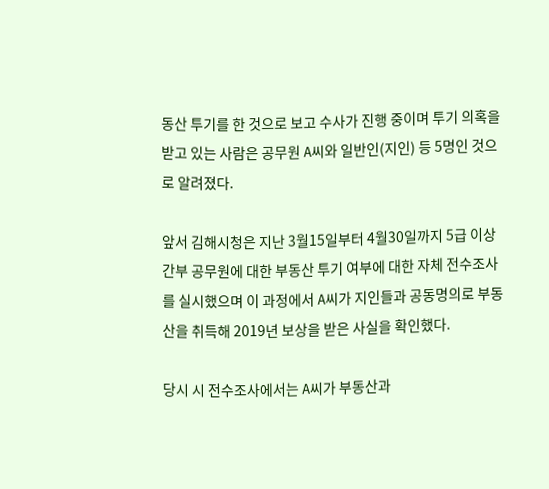동산 투기를 한 것으로 보고 수사가 진행 중이며 투기 의혹을 받고 있는 사람은 공무원 A씨와 일반인(지인) 등 5명인 것으로 알려졌다.

앞서 김해시청은 지난 3월15일부터 4월30일까지 5급 이상 간부 공무원에 대한 부동산 투기 여부에 대한 자체 전수조사를 실시했으며 이 과정에서 A씨가 지인들과 공동명의로 부동산을 취득해 2019년 보상을 받은 사실을 확인했다.

당시 시 전수조사에서는 A씨가 부동산과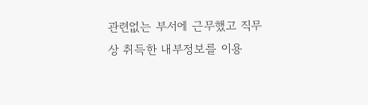관련없는 부서에 근무했고 직무상 취득한 내부정보를 이용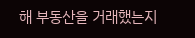해 부동산을 거래했는지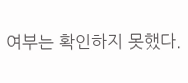여부는 확인하지 못했다.